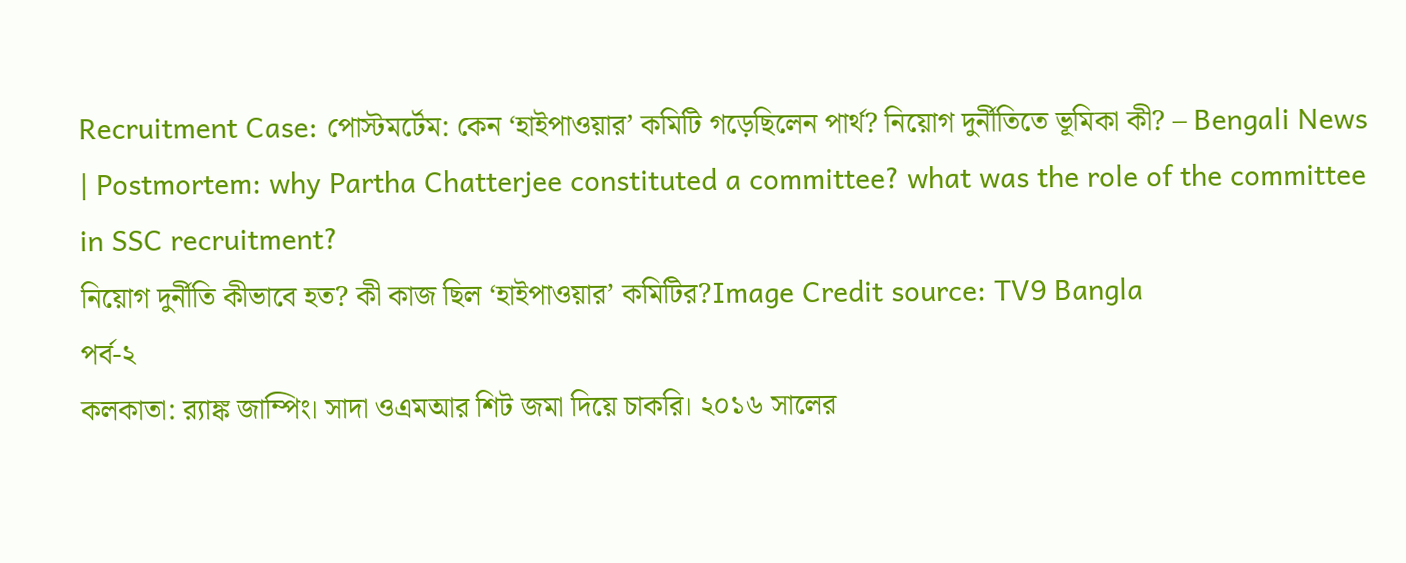Recruitment Case: পোস্টমর্টেম: কেন ‘হাইপাওয়ার’ কমিটি গড়েছিলেন পার্থ? নিয়োগ দুর্নীতিতে ভূমিকা কী? – Bengali News | Postmortem: why Partha Chatterjee constituted a committee? what was the role of the committee in SSC recruitment?
নিয়োগ দুর্নীতি কীভাবে হত? কী কাজ ছিল ‘হাইপাওয়ার’ কমিটির?Image Credit source: TV9 Bangla
পর্ব-২
কলকাতা: ব়্যাঙ্ক জাম্পিং। সাদা ওএমআর শিট জমা দিয়ে চাকরি। ২০১৬ সালের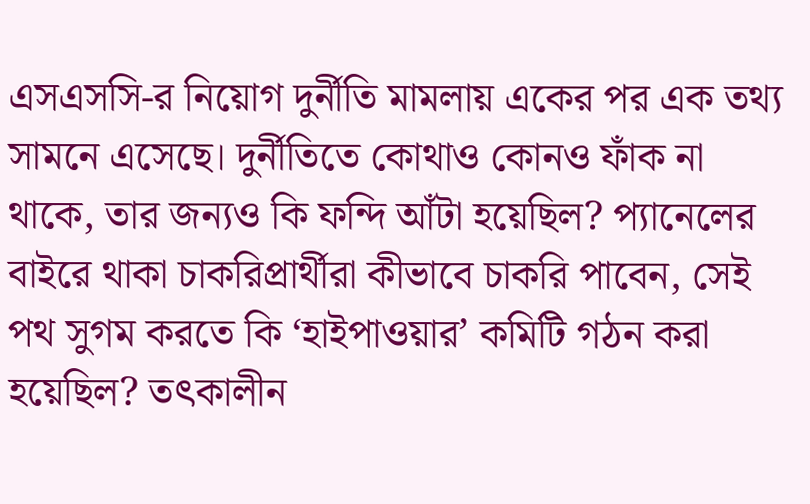এসএসসি-র নিয়োগ দুর্নীতি মামলায় একের পর এক তথ্য সামনে এসেছে। দুর্নীতিতে কোথাও কোনও ফাঁক না থাকে, তার জন্যও কি ফন্দি আঁটা হয়েছিল? প্যানেলের বাইরে থাকা চাকরিপ্রার্থীরা কীভাবে চাকরি পাবেন, সেই পথ সুগম করতে কি ‘হাইপাওয়ার’ কমিটি গঠন করা হয়েছিল? তৎকালীন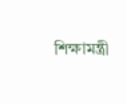শিক্ষামন্ত্রী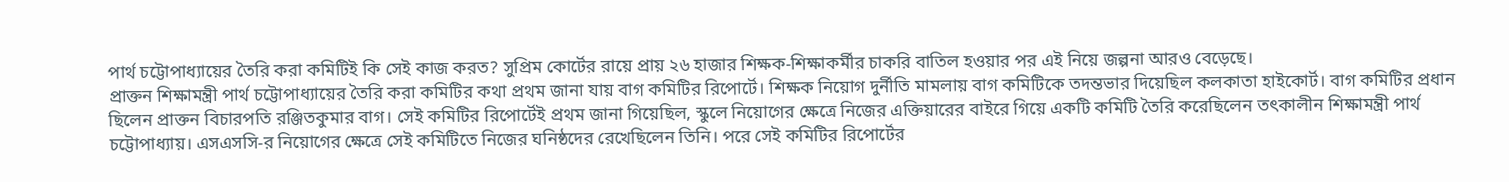পার্থ চট্টোপাধ্যায়ের তৈরি করা কমিটিই কি সেই কাজ করত? সুপ্রিম কোর্টের রায়ে প্রায় ২৬ হাজার শিক্ষক-শিক্ষাকর্মীর চাকরি বাতিল হওয়ার পর এই নিয়ে জল্পনা আরও বেড়েছে।
প্রাক্তন শিক্ষামন্ত্রী পার্থ চট্টোপাধ্যায়ের তৈরি করা কমিটির কথা প্রথম জানা যায় বাগ কমিটির রিপোর্টে। শিক্ষক নিয়োগ দুর্নীতি মামলায় বাগ কমিটিকে তদন্তভার দিয়েছিল কলকাতা হাইকোর্ট। বাগ কমিটির প্রধান ছিলেন প্রাক্তন বিচারপতি রঞ্জিতকুমার বাগ। সেই কমিটির রিপোর্টেই প্রথম জানা গিয়েছিল, স্কুলে নিয়োগের ক্ষেত্রে নিজের এক্তিয়ারের বাইরে গিয়ে একটি কমিটি তৈরি করেছিলেন তৎকালীন শিক্ষামন্ত্রী পার্থ চট্টোপাধ্যায়। এসএসসি-র নিয়োগের ক্ষেত্রে সেই কমিটিতে নিজের ঘনিষ্ঠদের রেখেছিলেন তিনি। পরে সেই কমিটির রিপোর্টের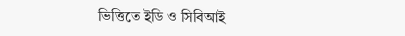ভিত্তিতে ইডি ও সিবিআই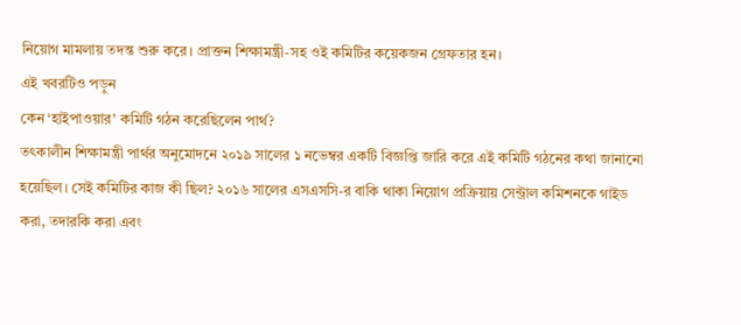নিয়োগ মামলায় তদন্ত শুরু করে। প্রাক্তন শিক্ষামন্ত্রী-সহ ওই কমিটির কয়েকজন গ্রেফতার হন।
এই খবরটিও পড়ুন
কেন ‘হাইপাওয়ার’ কমিটি গঠন করেছিলেন পার্থ?
তৎকালীন শিক্ষামন্ত্রী পার্থর অনুমোদনে ২০১৯ সালের ১ নভেম্বর একটি বিজ্ঞপ্তি জারি করে এই কমিটি গঠনের কথা জানানো হয়েছিল। সেই কমিটির কাজ কী ছিল? ২০১৬ সালের এসএসসি-র বাকি থাকা নিয়োগ প্রক্রিয়ায় সেন্ট্রাল কমিশনকে গাইড করা, তদারকি করা এবং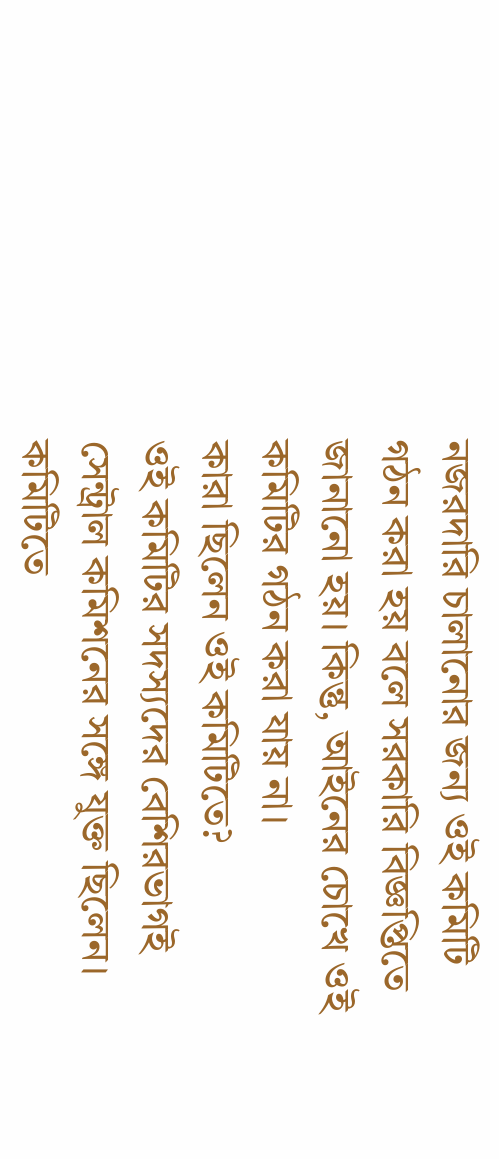নজরদারি চালানোর জন্য ওই কমিটি গঠন করা হয় বলে সরকারি বিজ্ঞপ্তিতে জানানো হয়। কিন্তু, আইনের চোখে ওই কমিটির গঠন করা যায় না।
কারা ছিলেন ওই কমিটিতে?
ওই কমিটির সদস্যদের বেশিরভাগই সেন্ট্রাল কমিশনের সঙ্গে যুক্ত ছিলেন। কমিটিতে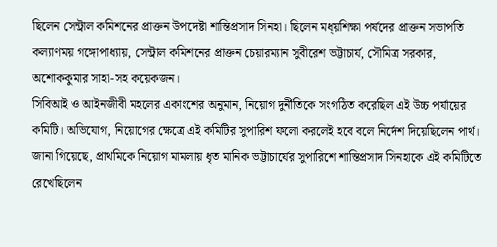ছিলেন সেন্ট্রাল কমিশনের প্রাক্তন উপদেষ্টা শান্তিপ্রসাদ সিনহা। ছিলেন মধ্য়শিক্ষা পর্ষদের প্রাক্তন সভাপতি কল্যাণময় গঙ্গোপাধ্যায়, সেন্ট্রাল কমিশনের প্রাক্তন চেয়ারম্যান সুবীরেশ ভট্টাচার্য, সৌমিত্র সরকার, অশোককুমার সাহা-সহ কয়েকজন।
সিবিআই ও আইনজীবী মহলের একাংশের অনুমান, নিয়োগ দুর্নীতিকে সংগঠিত করেছিল এই উচ্চ পর্যায়ের কমিটি। অভিযোগ, নিয়োগের ক্ষেত্রে এই কমিটির সুপারিশ ফলো করলেই হবে বলে নির্দেশ দিয়েছিলেন পার্থ। জানা গিয়েছে, প্রাথমিকে নিয়োগ মামলায় ধৃত মানিক ভট্টাচার্যের সুপারিশে শান্তিপ্রসাদ সিনহাকে এই কমিটিতে রেখেছিলেন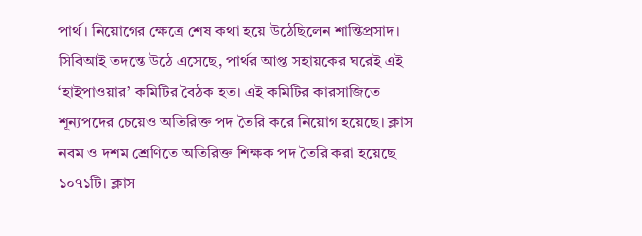পার্থ। নিয়োগের ক্ষেত্রে শেষ কথা হয়ে উঠেছিলেন শান্তিপ্রসাদ।
সিবিআই তদন্তে উঠে এসেছে, পার্থর আপ্ত সহায়কের ঘরেই এই ‘হাইপাওয়ার’ কমিটির বৈঠক হত। এই কমিটির কারসাজিতে শূন্যপদের চেয়েও অতিরিক্ত পদ তৈরি করে নিয়োগ হয়েছে। ক্লাস নবম ও দশম শ্রেণিতে অতিরিক্ত শিক্ষক পদ তৈরি করা হয়েছে ১০৭১টি। ক্লাস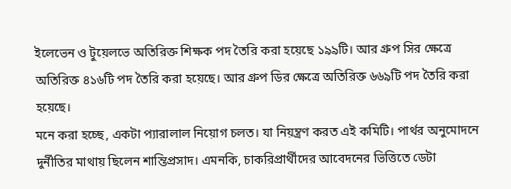ইলেভেন ও টুয়েলভে অতিরিক্ত শিক্ষক পদ তৈরি করা হয়েছে ১৯৯টি। আর গ্রুপ সির ক্ষেত্রে অতিরিক্ত ৪১৬টি পদ তৈরি করা হয়েছে। আর গ্রুপ ডির ক্ষেত্রে অতিরিক্ত ৬৬৯টি পদ তৈরি করা হয়েছে।
মনে করা হচ্ছে, একটা প্যারালাল নিয়োগ চলত। যা নিয়ন্ত্রণ করত এই কমিটি। পার্থর অনুমোদনে দুর্নীতির মাথায় ছিলেন শান্তিপ্রসাদ। এমনকি, চাকরিপ্রার্থীদের আবেদনের ভিত্তিতে ডেটা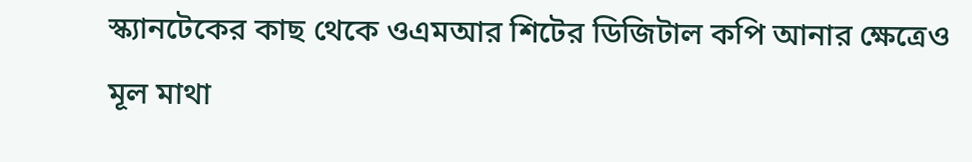স্ক্যানটেকের কাছ থেকে ওএমআর শিটের ডিজিটাল কপি আনার ক্ষেত্রেও মূল মাথা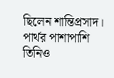ছিলেন শান্তিপ্রসাদ। পার্থর পাশাপাশি তিনিও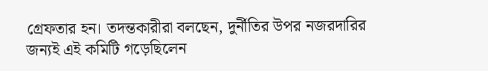গ্রেফতার হন। তদন্তকারীরা বলছেন, দুর্নীতির উপর নজরদারির জন্যই এই কমিটি গড়েছিলেন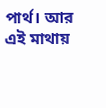পার্থ। আর এই মাথায়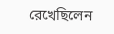রেখেছিলেন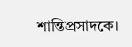শান্তিপ্রসাদকে।